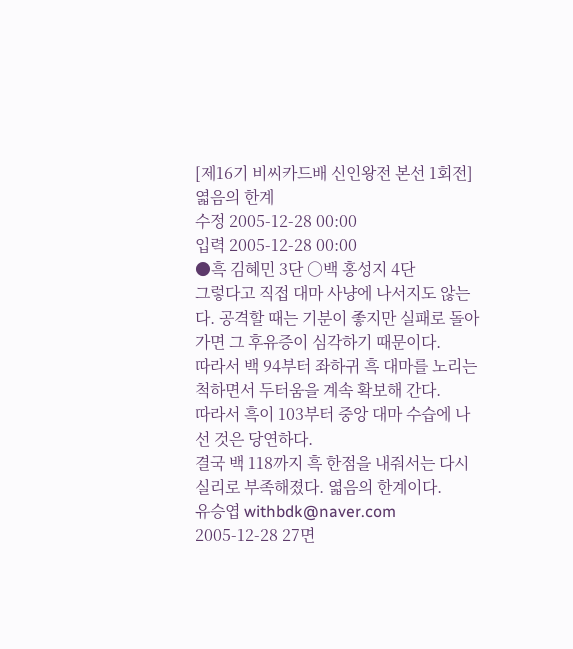[제16기 비씨카드배 신인왕전 본선 1회전]엷음의 한계
수정 2005-12-28 00:00
입력 2005-12-28 00:00
●흑 김혜민 3단 ○백 홍성지 4단
그렇다고 직접 대마 사냥에 나서지도 않는다. 공격할 때는 기분이 좋지만 실패로 돌아가면 그 후유증이 심각하기 때문이다.
따라서 백 94부터 좌하귀 흑 대마를 노리는 척하면서 두터움을 계속 확보해 간다.
따라서 흑이 103부터 중앙 대마 수습에 나선 것은 당연하다.
결국 백 118까지 흑 한점을 내줘서는 다시 실리로 부족해졌다. 엷음의 한계이다.
유승엽 withbdk@naver.com
2005-12-28 27면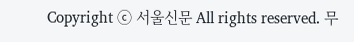Copyright ⓒ 서울신문 All rights reserved. 무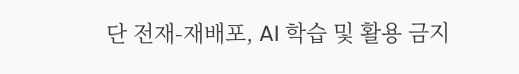단 전재-재배포, AI 학습 및 활용 금지